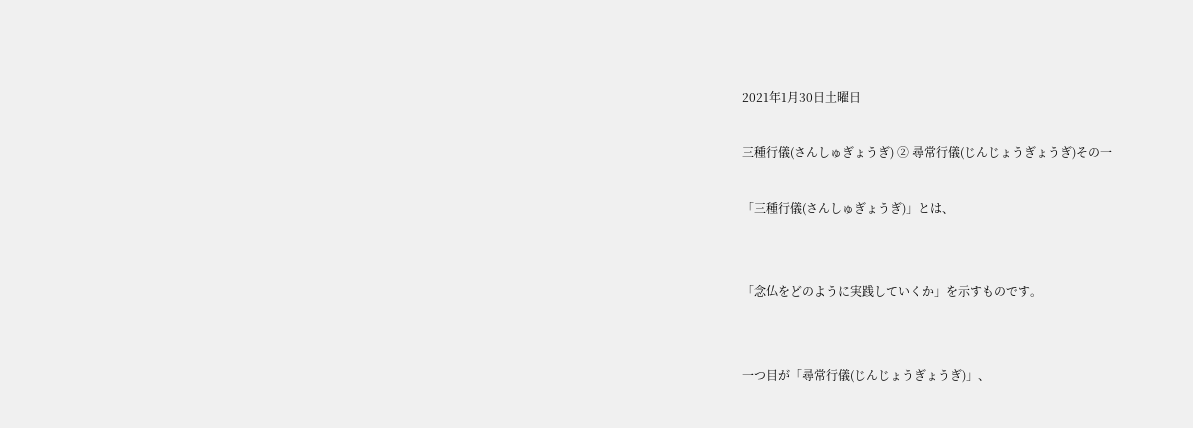2021年1月30日土曜日

三種行儀(さんしゅぎょうぎ) ② 尋常行儀(じんじょうぎょうぎ)その一

「三種行儀(さんしゅぎょうぎ)」とは、


「念仏をどのように実践していくか」を示すものです。


一つ目が「尋常行儀(じんじょうぎょうぎ)」、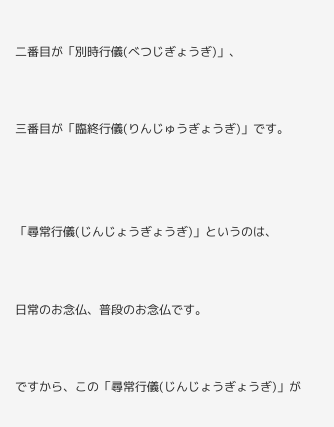二番目が「別時行儀(べつじぎょうぎ)」、


三番目が「臨終行儀(りんじゅうぎょうぎ)」です。



「尋常行儀(じんじょうぎょうぎ)」というのは、


日常のお念仏、普段のお念仏です。


ですから、この「尋常行儀(じんじょうぎょうぎ)」が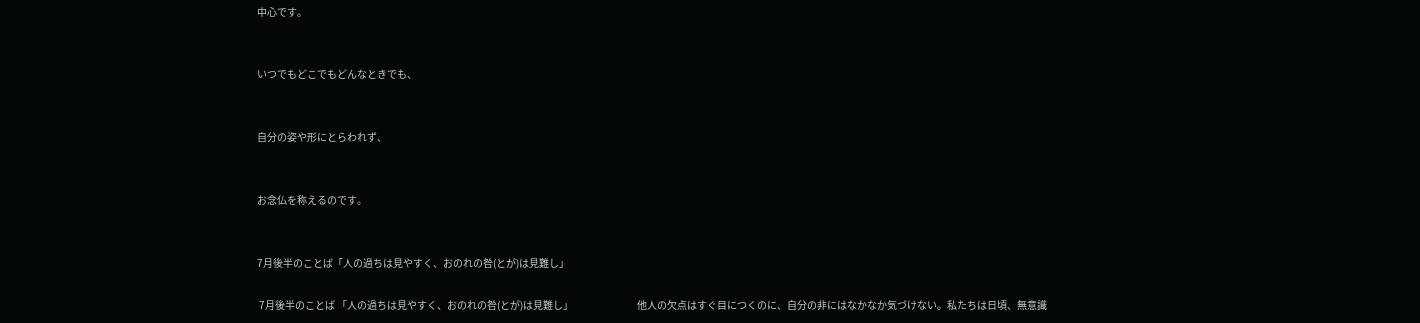中心です。


いつでもどこでもどんなときでも、


自分の姿や形にとらわれず、


お念仏を称えるのです。


7月後半のことば「人の過ちは見やすく、おのれの咎(とが)は見難し」

 7月後半のことば 「人の過ちは見やすく、おのれの咎(とが)は見難し」                                他人の欠点はすぐ目につくのに、自分の非にはなかなか気づけない。私たちは日頃、無意識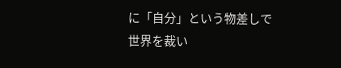に「自分」という物差しで世界を裁い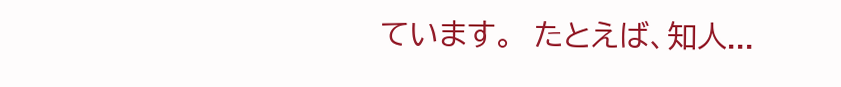ています。  たとえば、知人...